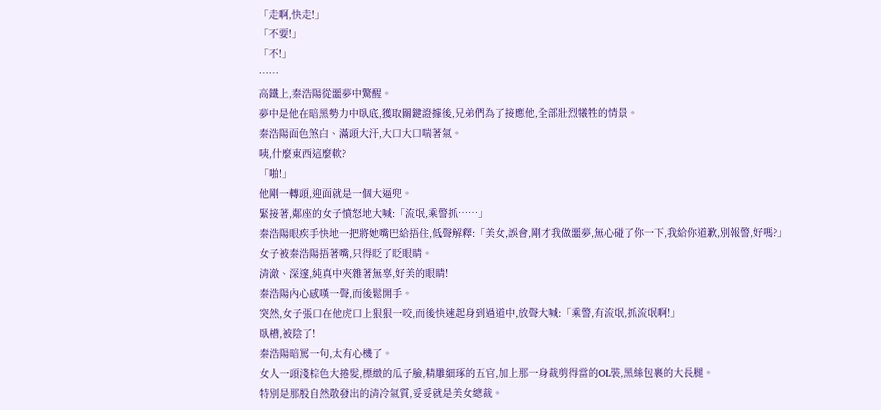「走啊,快走!」
「不要!」
「不!」
……
高鐵上,秦浩陽從噩夢中驚醒。
夢中是他在暗黑勢力中臥底,獲取關鍵證據後,兄弟們為了接應他,全部壯烈犧牲的情景。
秦浩陽面色煞白、滿頭大汗,大口大口喘著氣。
咦,什麼東西這麼軟?
「啪!」
他剛一轉頭,迎面就是一個大逼兜。
緊接著,鄰座的女子憤怒地大喊:「流氓,乘警抓……」
秦浩陽眼疾手快地一把將她嘴巴給捂住,低聲解釋:「美女,誤會,剛才我做噩夢,無心碰了你一下,我給你道歉,別報警,好嗎?」
女子被秦浩陽捂著嘴,只得眨了眨眼睛。
清澈、深邃,純真中夾雜著無辜,好美的眼睛!
秦浩陽內心感嘆一聲,而後鬆開手。
突然,女子張口在他虎口上狠狠一咬,而後快速起身到過道中,放聲大喊:「乘警,有流氓,抓流氓啊!」
臥槽,被陰了!
秦浩陽暗罵一句,太有心機了。
女人一頭淺棕色大捲髮,標緻的瓜子臉,精雕細琢的五官,加上那一身裁剪得當的OL裝,黑絲包裹的大長腿。
特別是那股自然散發出的清冷氣質,妥妥就是美女總裁。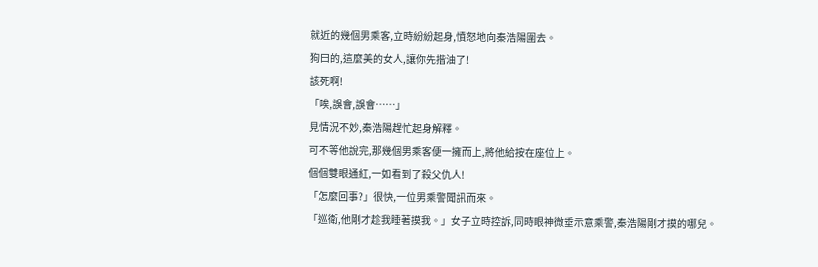就近的幾個男乘客,立時紛紛起身,憤怒地向秦浩陽圍去。
狗曰的,這麼美的女人,讓你先揩油了!
該死啊!
「唉,誤會,誤會……」
見情況不妙,秦浩陽趕忙起身解釋。
可不等他說完,那幾個男乘客便一擁而上,將他給按在座位上。
個個雙眼通紅,一如看到了殺父仇人!
「怎麼回事?」很快,一位男乘警聞訊而來。
「巡衛,他剛才趁我睡著摸我。」女子立時控訴,同時眼神微垂示意乘警,秦浩陽剛才摸的哪兒。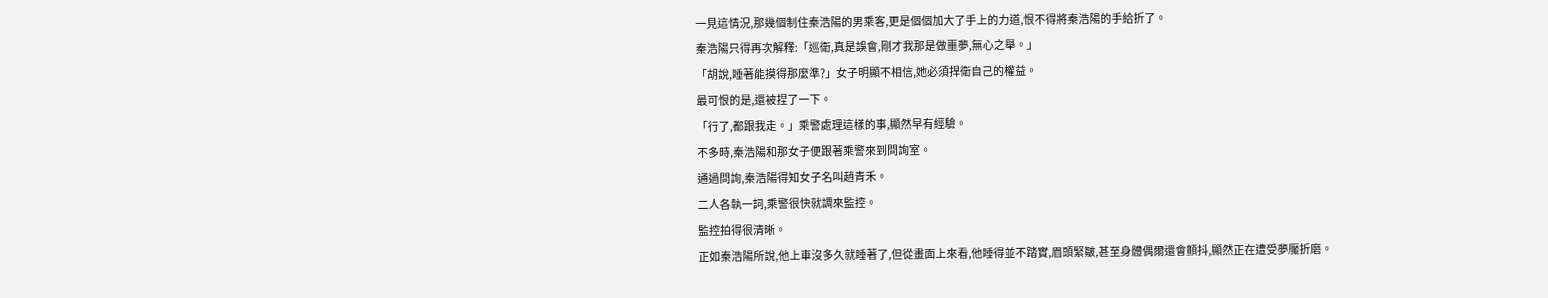一見這情況,那幾個制住秦浩陽的男乘客,更是個個加大了手上的力道,恨不得將秦浩陽的手給折了。
秦浩陽只得再次解釋:「巡衛,真是誤會,剛才我那是做噩夢,無心之舉。」
「胡說,睡著能摸得那麼準?」女子明顯不相信,她必須捍衛自己的權益。
最可恨的是,還被捏了一下。
「行了,都跟我走。」乘警處理這樣的事,顯然早有經驗。
不多時,秦浩陽和那女子便跟著乘警來到問詢室。
通過問詢,秦浩陽得知女子名叫趙青禾。
二人各執一詞,乘警很快就調來監控。
監控拍得很清晰。
正如秦浩陽所說,他上車沒多久就睡著了,但從畫面上來看,他睡得並不踏實,眉頭緊皺,甚至身體偶爾還會顫抖,顯然正在遭受夢魘折磨。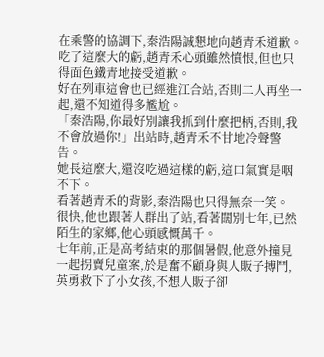在乘警的協調下,秦浩陽誠懇地向趙青禾道歉。
吃了這麼大的虧,趙青禾心頭雖然憤恨,但也只得面色鐵青地接受道歉。
好在列車這會也已經進江合站,否則二人再坐一起,還不知道得多尷尬。
「秦浩陽,你最好別讓我抓到什麼把柄,否則,我不會放過你!」出站時,趙青禾不甘地冷聲警告。
她長這麼大,還沒吃過這樣的虧,這口氣實是咽不下。
看著趙青禾的背影,秦浩陽也只得無奈一笑。
很快,他也跟著人群出了站,看著闊別七年,已然陌生的家鄉,他心頭感慨萬千。
七年前,正是高考結束的那個暑假,他意外撞見一起拐賣兒童案,於是奮不顧身與人販子搏鬥,英勇救下了小女孩,不想人販子卻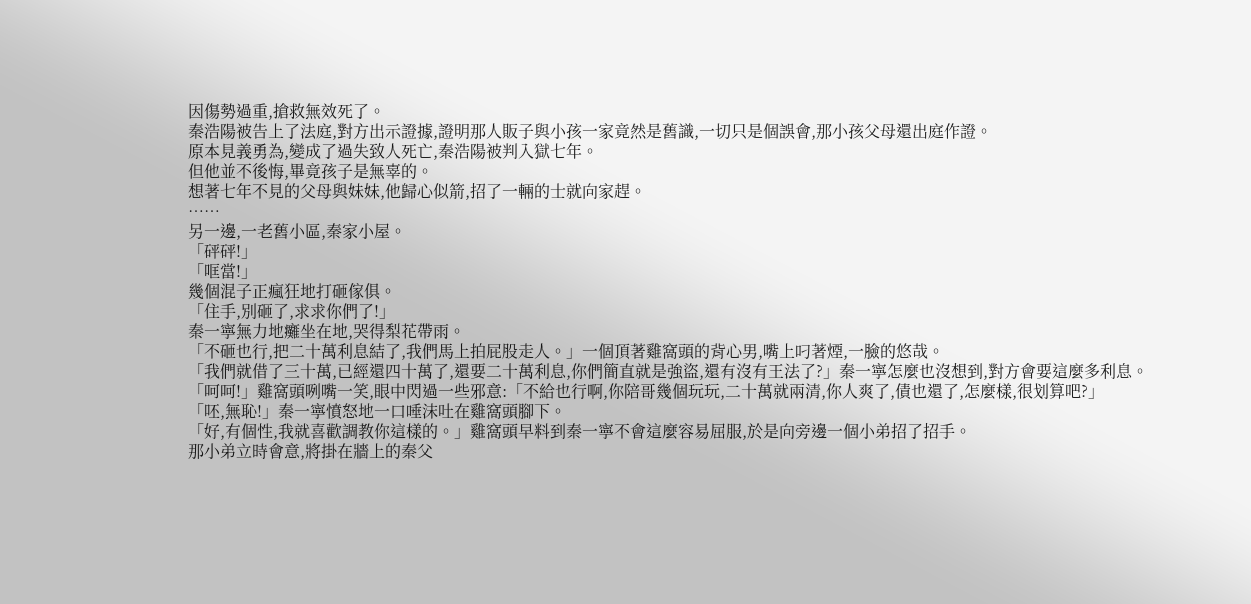因傷勢過重,搶救無效死了。
秦浩陽被告上了法庭,對方出示證據,證明那人販子與小孩一家竟然是舊識,一切只是個誤會,那小孩父母還出庭作證。
原本見義勇為,變成了過失致人死亡,秦浩陽被判入獄七年。
但他並不後悔,畢竟孩子是無辜的。
想著七年不見的父母與妹妹,他歸心似箭,招了一輛的士就向家趕。
……
另一邊,一老舊小區,秦家小屋。
「砰砰!」
「哐當!」
幾個混子正瘋狂地打砸傢俱。
「住手,別砸了,求求你們了!」
秦一寧無力地癱坐在地,哭得梨花帶雨。
「不砸也行,把二十萬利息結了,我們馬上拍屁股走人。」一個頂著雞窩頭的背心男,嘴上叼著煙,一臉的悠哉。
「我們就借了三十萬,已經還四十萬了,還要二十萬利息,你們簡直就是強盜,還有沒有王法了?」秦一寧怎麼也沒想到,對方會要這麼多利息。
「呵呵!」雞窩頭咧嘴一笑,眼中閃過一些邪意:「不給也行啊,你陪哥幾個玩玩,二十萬就兩清,你人爽了,債也還了,怎麼樣,很划算吧?」
「呸,無恥!」秦一寧憤怒地一口唾沫吐在雞窩頭腳下。
「好,有個性,我就喜歡調教你這樣的。」雞窩頭早料到秦一寧不會這麼容易屈服,於是向旁邊一個小弟招了招手。
那小弟立時會意,將掛在牆上的秦父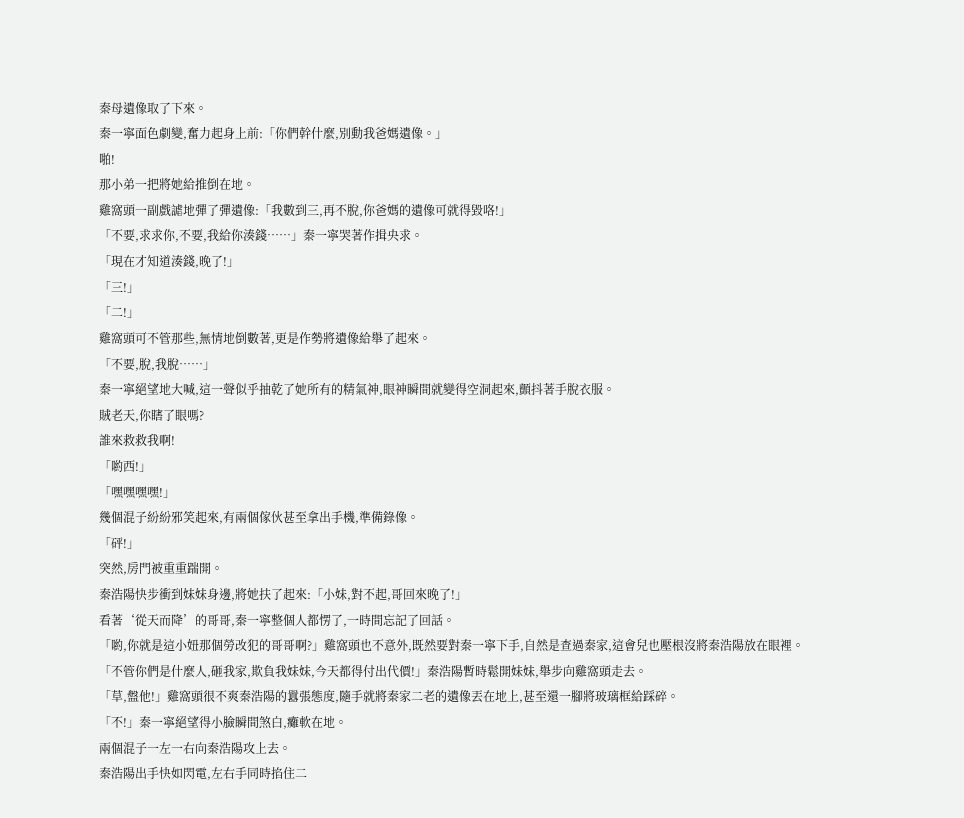秦母遺像取了下來。
秦一寧面色劇變,奮力起身上前:「你們幹什麼,別動我爸媽遺像。」
啪!
那小弟一把將她給推倒在地。
雞窩頭一副戲謔地彈了彈遺像:「我數到三,再不脫,你爸媽的遺像可就得毀咯!」
「不要,求求你,不要,我給你湊錢……」秦一寧哭著作揖央求。
「現在才知道湊錢,晚了!」
「三!」
「二!」
雞窩頭可不管那些,無情地倒數著,更是作勢將遺像給舉了起來。
「不要,脫,我脫……」
秦一寧絕望地大喊,這一聲似乎抽乾了她所有的精氣神,眼神瞬間就變得空洞起來,顫抖著手脫衣服。
賊老天,你瞎了眼嗎?
誰來救救我啊!
「喲西!」
「嘿嘿嘿嘿!」
幾個混子紛紛邪笑起來,有兩個傢伙甚至拿出手機,準備錄像。
「砰!」
突然,房門被重重踹開。
秦浩陽快步衝到妹妹身邊,將她扶了起來:「小妹,對不起,哥回來晚了!」
看著‘從天而降’的哥哥,秦一寧整個人都愣了,一時間忘記了回話。
「喲,你就是這小妞那個勞改犯的哥哥啊?」雞窩頭也不意外,既然要對秦一寧下手,自然是查過秦家,這會兒也壓根沒將秦浩陽放在眼裡。
「不管你們是什麼人,砸我家,欺負我妹妹,今天都得付出代價!」秦浩陽暫時鬆開妹妹,舉步向雞窩頭走去。
「草,盤他!」雞窩頭很不爽秦浩陽的囂張態度,隨手就將秦家二老的遺像丟在地上,甚至還一腳將玻璃框給踩碎。
「不!」秦一寧絕望得小臉瞬間煞白,癱軟在地。
兩個混子一左一右向秦浩陽攻上去。
秦浩陽出手快如閃電,左右手同時掐住二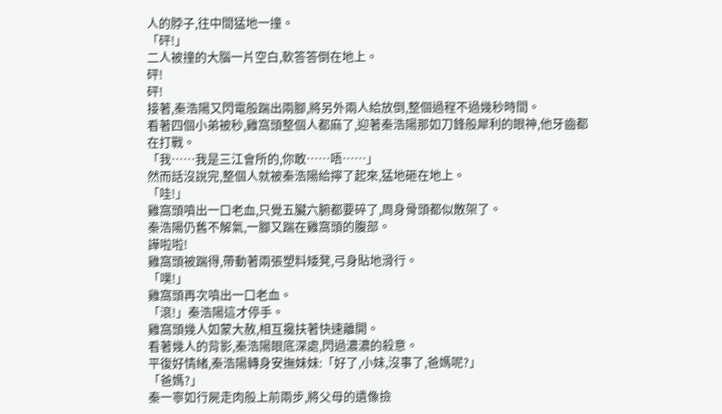人的脖子,往中間猛地一撞。
「砰!」
二人被撞的大腦一片空白,軟答答倒在地上。
砰!
砰!
接著,秦浩陽又閃電般踹出兩腳,將另外兩人給放倒,整個過程不過幾秒時間。
看著四個小弟被秒,雞窩頭整個人都麻了,迎著秦浩陽那如刀鋒般犀利的眼神,他牙齒都在打戰。
「我……我是三江會所的,你敢……唔……」
然而話沒說完,整個人就被秦浩陽給擰了起來,猛地砸在地上。
「哇!」
雞窩頭噴出一口老血,只覺五臟六腑都要碎了,周身骨頭都似散架了。
秦浩陽仍舊不解氣,一腳又踹在雞窩頭的腹部。
譁啦啦!
雞窩頭被踹得,帶動著兩張塑料矮凳,弓身貼地滑行。
「噗!」
雞窩頭再次噴出一口老血。
「滾!」秦浩陽這才停手。
雞窩頭幾人如蒙大赦,相互攙扶著快速離開。
看著幾人的背影,秦浩陽眼底深處,閃過濃濃的殺意。
平復好情緒,秦浩陽轉身安撫妹妹:「好了,小妹,沒事了,爸媽呢?」
「爸媽?」
秦一寧如行屍走肉般上前兩步,將父母的遺像撿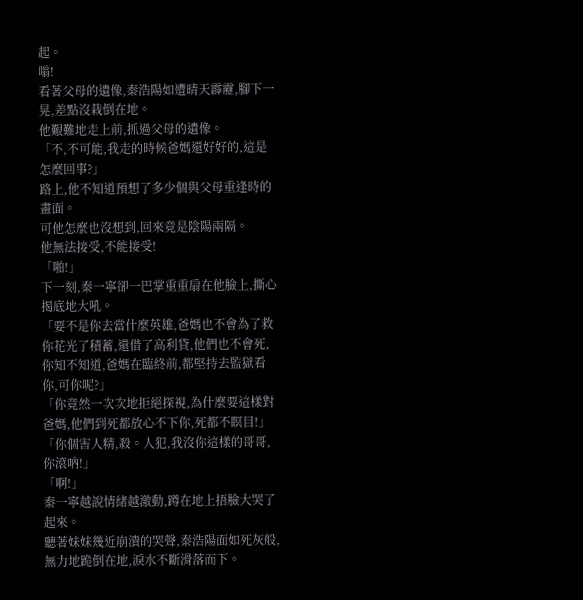起。
嗡!
看著父母的遺像,秦浩陽如遭晴天霹靂,腳下一晃,差點沒栽倒在地。
他艱難地走上前,抓過父母的遺像。
「不,不可能,我走的時候爸媽還好好的,這是怎麼回事?」
路上,他不知道預想了多少個與父母重逢時的畫面。
可他怎麼也沒想到,回來竟是陰陽兩隔。
他無法接受,不能接受!
「啪!」
下一刻,秦一寧卻一巴掌重重扇在他臉上,撕心揭底地大吼。
「要不是你去當什麼英雄,爸媽也不會為了救你花光了積蓄,還借了高利貸,他們也不會死,你知不知道,爸媽在臨終前,都堅持去監獄看你,可你呢?」
「你竟然一次次地拒絕探視,為什麼要這樣對爸媽,他們到死都放心不下你,死都不瞑目!」
「你個害人精,殺。人犯,我沒你這樣的哥哥,你滾吶!」
「啊!」
秦一寧越說情緒越激動,蹲在地上捂臉大哭了起來。
聽著妹妹幾近崩潰的哭聲,秦浩陽面如死灰般,無力地跪倒在地,淚水不斷滑落而下。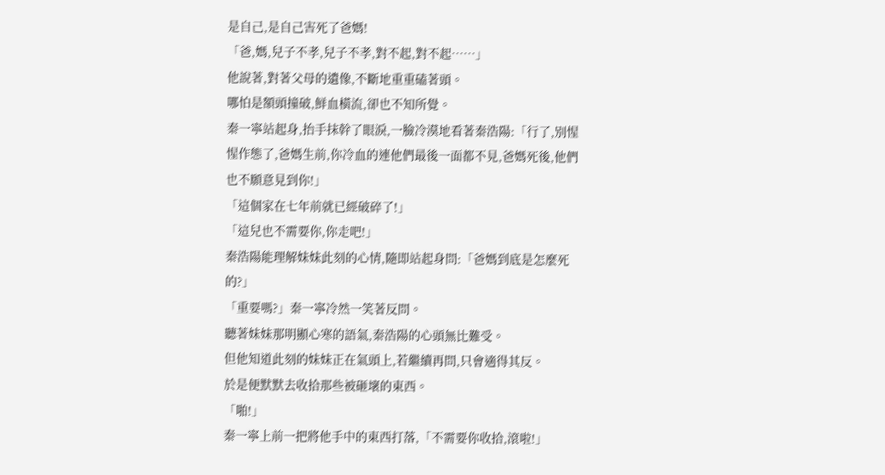是自己,是自己害死了爸媽!
「爸,媽,兒子不孝,兒子不孝,對不起,對不起……」
他說著,對著父母的遺像,不斷地重重磕著頭。
哪怕是額頭撞破,鮮血橫流,卻也不知所覺。
秦一寧站起身,抬手抹幹了眼淚,一臉冷漠地看著秦浩陽:「行了,別惺惺作態了,爸媽生前,你冷血的連他們最後一面都不見,爸媽死後,他們也不願意見到你!」
「這個家在七年前就已經破碎了!」
「這兒也不需要你,你走吧!」
秦浩陽能理解妹妹此刻的心情,隨即站起身問:「爸媽到底是怎麼死的?」
「重要嗎?」秦一寧冷然一笑著反問。
聽著妹妹那明顯心寒的語氣,秦浩陽的心頭無比難受。
但他知道此刻的妹妹正在氣頭上,若繼續再問,只會適得其反。
於是便默默去收拾那些被砸壞的東西。
「啪!」
秦一寧上前一把將他手中的東西打落,「不需要你收拾,滾啦!」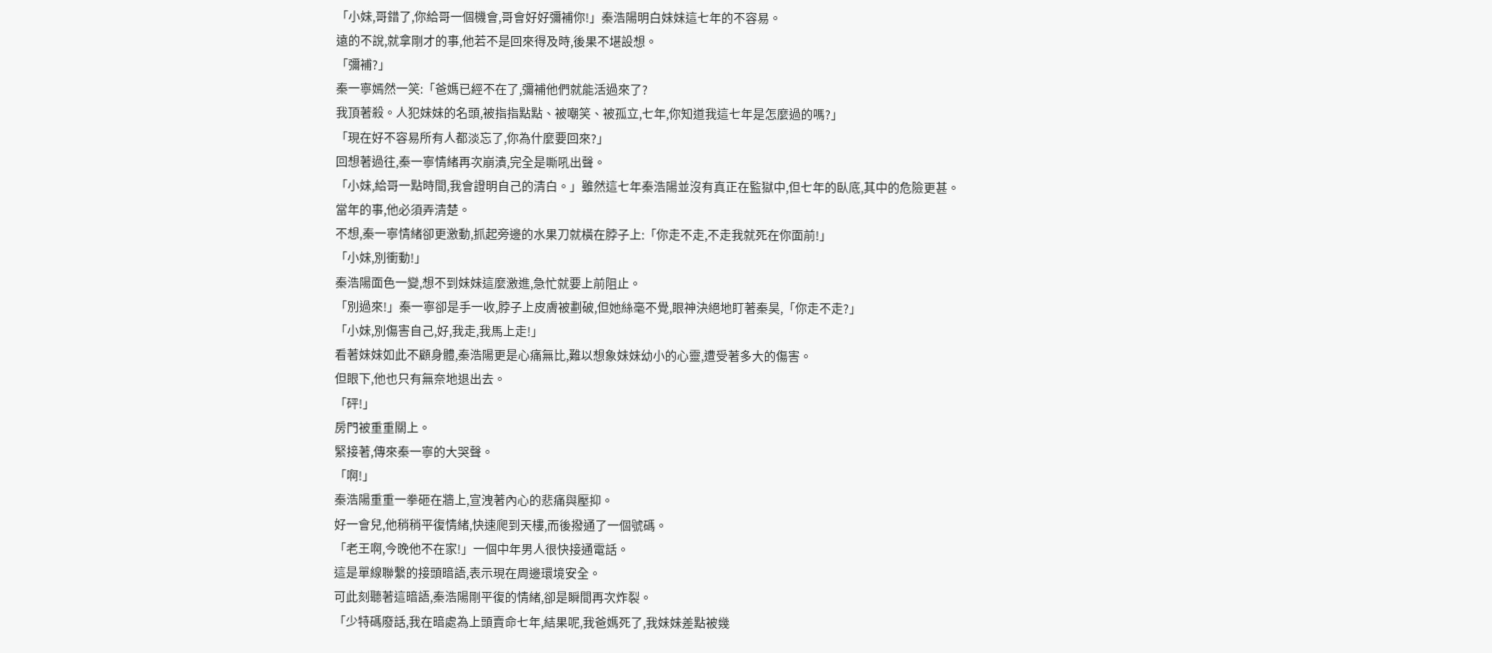「小妹,哥錯了,你給哥一個機會,哥會好好彌補你!」秦浩陽明白妹妹這七年的不容易。
遠的不說,就拿剛才的事,他若不是回來得及時,後果不堪設想。
「彌補?」
秦一寧嫣然一笑:「爸媽已經不在了,彌補他們就能活過來了?
我頂著殺。人犯妹妹的名頭,被指指點點、被嘲笑、被孤立,七年,你知道我這七年是怎麼過的嗎?」
「現在好不容易所有人都淡忘了,你為什麼要回來?」
回想著過往,秦一寧情緒再次崩潰,完全是嘶吼出聲。
「小妹,給哥一點時間,我會證明自己的清白。」雖然這七年秦浩陽並沒有真正在監獄中,但七年的臥底,其中的危險更甚。
當年的事,他必須弄清楚。
不想,秦一寧情緒卻更激動,抓起旁邊的水果刀就橫在脖子上:「你走不走,不走我就死在你面前!」
「小妹,別衝動!」
秦浩陽面色一變,想不到妹妹這麼激進,急忙就要上前阻止。
「別過來!」秦一寧卻是手一收,脖子上皮膚被劃破,但她絲毫不覺,眼神決絕地盯著秦昊,「你走不走?」
「小妹,別傷害自己,好,我走,我馬上走!」
看著妹妹如此不顧身體,秦浩陽更是心痛無比,難以想象妹妹幼小的心靈,遭受著多大的傷害。
但眼下,他也只有無奈地退出去。
「砰!」
房門被重重關上。
緊接著,傳來秦一寧的大哭聲。
「啊!」
秦浩陽重重一拳砸在牆上,宣洩著內心的悲痛與壓抑。
好一會兒,他稍稍平復情緒,快速爬到天樓,而後撥通了一個號碼。
「老王啊,今晚他不在家!」一個中年男人很快接通電話。
這是單線聯繫的接頭暗語,表示現在周邊環境安全。
可此刻聽著這暗語,秦浩陽剛平復的情緒,卻是瞬間再次炸裂。
「少特碼廢話,我在暗處為上頭賣命七年,結果呢,我爸媽死了,我妹妹差點被幾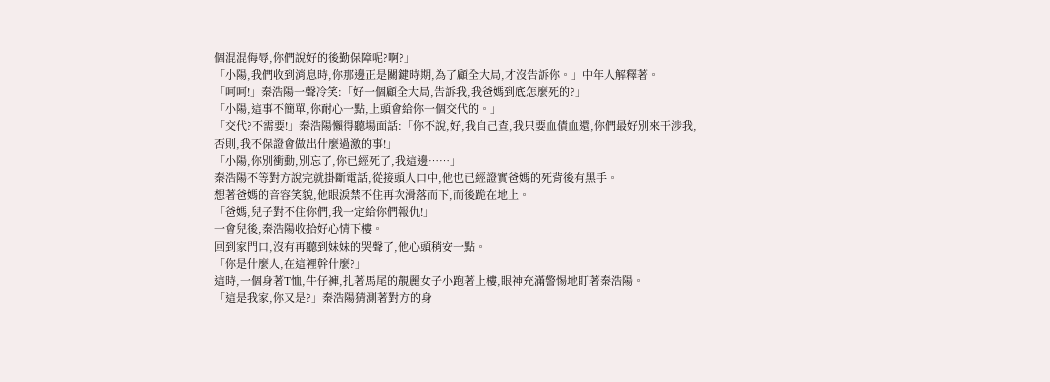個混混侮辱,你們說好的後勤保障呢?啊?」
「小陽,我們收到消息時,你那邊正是關鍵時期,為了顧全大局,才沒告訴你。」中年人解釋著。
「呵呵!」秦浩陽一聲冷笑:「好一個顧全大局,告訴我,我爸媽到底怎麼死的?」
「小陽,這事不簡單,你耐心一點,上頭會給你一個交代的。」
「交代?不需要!」秦浩陽懶得聽場面話:「你不說,好,我自己查,我只要血債血還,你們最好別來干涉我,否則,我不保證會做出什麼過激的事!」
「小陽,你別衝動,別忘了,你已經死了,我這邊……」
秦浩陽不等對方說完就掛斷電話,從接頭人口中,他也已經證實爸媽的死背後有黑手。
想著爸媽的音容笑貌,他眼淚禁不住再次滑落而下,而後跪在地上。
「爸媽,兒子對不住你們,我一定給你們報仇!」
一會兒後,秦浩陽收拾好心情下樓。
回到家門口,沒有再聽到妹妹的哭聲了,他心頭稍安一點。
「你是什麼人,在這裡幹什麼?」
這時,一個身著T恤,牛仔褲,扎著馬尾的靚麗女子小跑著上樓,眼神充滿警惕地盯著秦浩陽。
「這是我家,你又是?」秦浩陽猜測著對方的身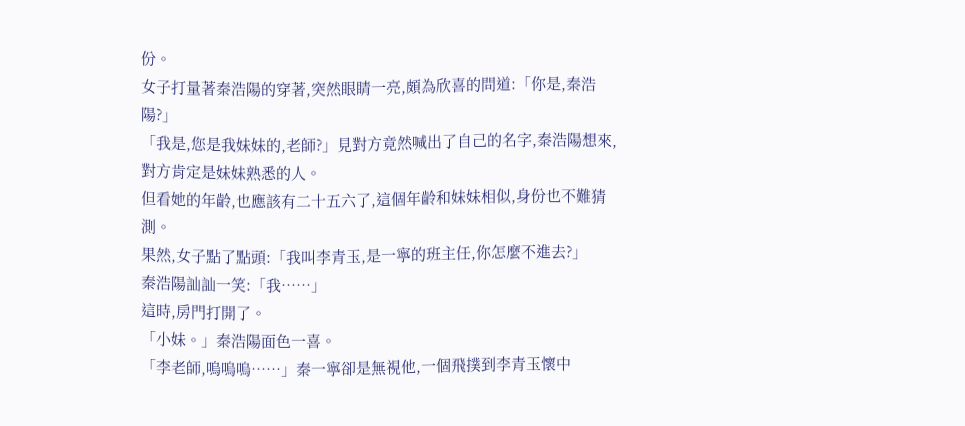份。
女子打量著秦浩陽的穿著,突然眼睛一亮,頗為欣喜的問道:「你是,秦浩陽?」
「我是,您是我妹妹的,老師?」見對方竟然喊出了自己的名字,秦浩陽想來,對方肯定是妹妹熟悉的人。
但看她的年齡,也應該有二十五六了,這個年齡和妹妹相似,身份也不難猜測。
果然,女子點了點頭:「我叫李青玉,是一寧的班主任,你怎麼不進去?」
秦浩陽訕訕一笑:「我……」
這時,房門打開了。
「小妹。」秦浩陽面色一喜。
「李老師,嗚嗚嗚……」秦一寧卻是無視他,一個飛撲到李青玉懷中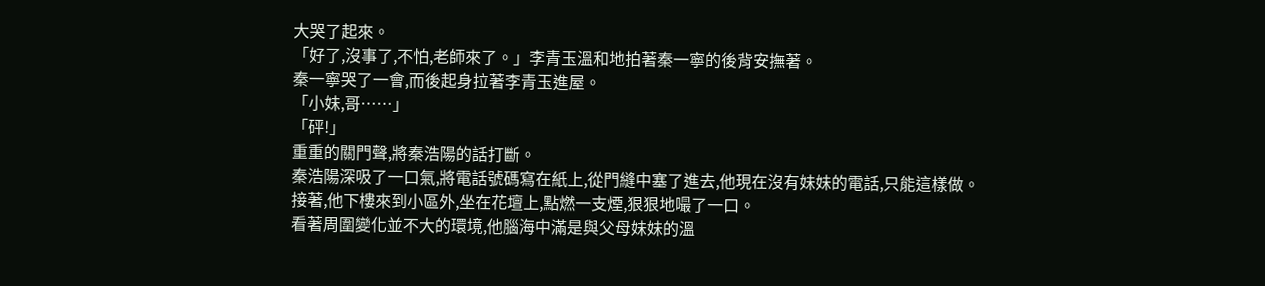大哭了起來。
「好了,沒事了,不怕,老師來了。」李青玉溫和地拍著秦一寧的後背安撫著。
秦一寧哭了一會,而後起身拉著李青玉進屋。
「小妹,哥……」
「砰!」
重重的關門聲,將秦浩陽的話打斷。
秦浩陽深吸了一口氣,將電話號碼寫在紙上,從門縫中塞了進去,他現在沒有妹妹的電話,只能這樣做。
接著,他下樓來到小區外,坐在花壇上,點燃一支煙,狠狠地嘬了一口。
看著周圍變化並不大的環境,他腦海中滿是與父母妹妹的溫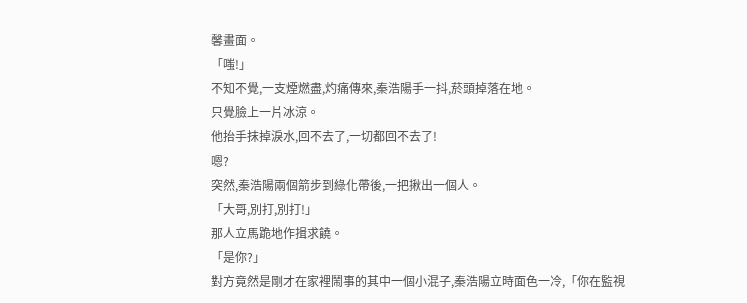馨畫面。
「嗤!」
不知不覺,一支煙燃盡,灼痛傳來,秦浩陽手一抖,菸頭掉落在地。
只覺臉上一片冰涼。
他抬手抹掉淚水,回不去了,一切都回不去了!
嗯?
突然,秦浩陽兩個箭步到綠化帶後,一把揪出一個人。
「大哥,別打,別打!」
那人立馬跪地作揖求饒。
「是你?」
對方竟然是剛才在家裡鬧事的其中一個小混子,秦浩陽立時面色一冷,「你在監視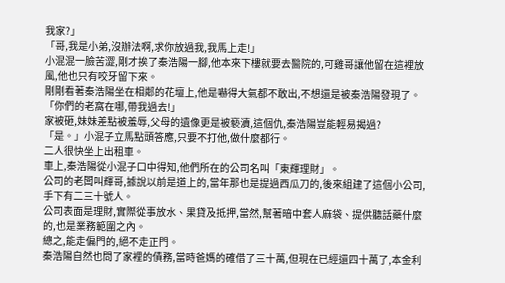我家?」
「哥,我是小弟,沒辦法啊,求你放過我,我馬上走!」
小混混一臉苦澀,剛才挨了秦浩陽一腳,他本來下樓就要去醫院的,可雞哥讓他留在這裡放風,他也只有咬牙留下來。
剛剛看著秦浩陽坐在相鄰的花壇上,他是嚇得大氣都不敢出,不想還是被秦浩陽發現了。
「你們的老窩在哪,帶我過去!」
家被砸,妹妹差點被羞辱,父母的遺像更是被褻瀆,這個仇,秦浩陽豈能輕易揭過?
「是。」小混子立馬點頭答應,只要不打他,做什麼都行。
二人很快坐上出租車。
車上,秦浩陽從小混子口中得知,他們所在的公司名叫「東輝理財」。
公司的老闆叫輝哥,據說以前是道上的,當年那也是提過西瓜刀的,後來組建了這個小公司,手下有二三十號人。
公司表面是理財,實際從事放水、果貸及抵押,當然,幫著暗中套人麻袋、提供聽話藥什麼的,也是業務範圍之內。
總之,能走偏門的,絕不走正門。
秦浩陽自然也問了家裡的債務,當時爸媽的確借了三十萬,但現在已經還四十萬了,本金利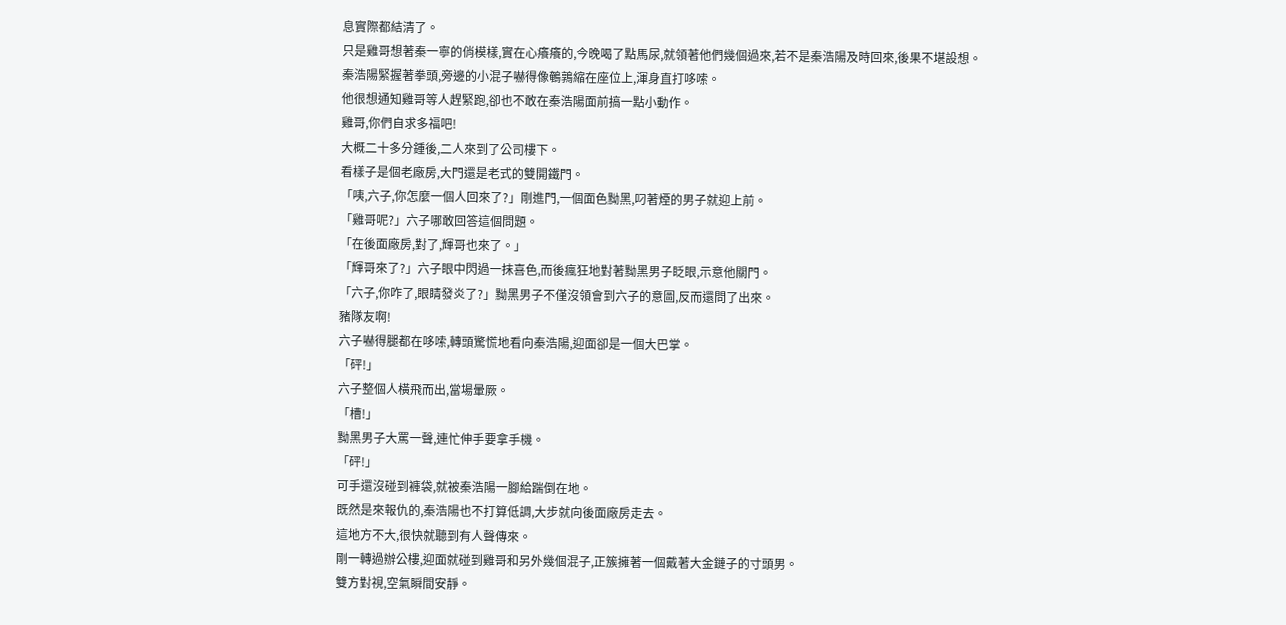息實際都結清了。
只是雞哥想著秦一寧的俏模樣,實在心癢癢的,今晚喝了點馬尿,就領著他們幾個過來,若不是秦浩陽及時回來,後果不堪設想。
秦浩陽緊握著拳頭,旁邊的小混子嚇得像鵪鶉縮在座位上,渾身直打哆嗦。
他很想通知雞哥等人趕緊跑,卻也不敢在秦浩陽面前搞一點小動作。
雞哥,你們自求多福吧!
大概二十多分鍾後,二人來到了公司樓下。
看樣子是個老廠房,大門還是老式的雙開鐵門。
「咦,六子,你怎麼一個人回來了?」剛進門,一個面色黝黑,叼著煙的男子就迎上前。
「雞哥呢?」六子哪敢回答這個問題。
「在後面廠房,對了,輝哥也來了。」
「輝哥來了?」六子眼中閃過一抹喜色,而後瘋狂地對著黝黑男子眨眼,示意他關門。
「六子,你咋了,眼睛發炎了?」黝黑男子不僅沒領會到六子的意圖,反而還問了出來。
豬隊友啊!
六子嚇得腿都在哆嗦,轉頭驚慌地看向秦浩陽,迎面卻是一個大巴掌。
「砰!」
六子整個人橫飛而出,當場暈厥。
「槽!」
黝黑男子大罵一聲,連忙伸手要拿手機。
「砰!」
可手還沒碰到褲袋,就被秦浩陽一腳給踹倒在地。
既然是來報仇的,秦浩陽也不打算低調,大步就向後面廠房走去。
這地方不大,很快就聽到有人聲傳來。
剛一轉過辦公樓,迎面就碰到雞哥和另外幾個混子,正簇擁著一個戴著大金鏈子的寸頭男。
雙方對視,空氣瞬間安靜。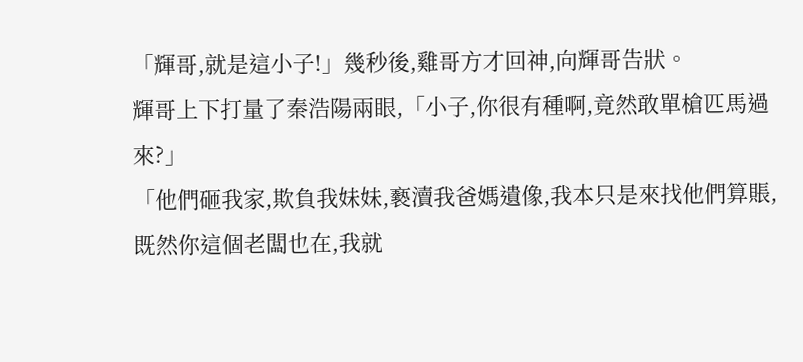「輝哥,就是這小子!」幾秒後,雞哥方才回神,向輝哥告狀。
輝哥上下打量了秦浩陽兩眼,「小子,你很有種啊,竟然敢單槍匹馬過來?」
「他們砸我家,欺負我妹妹,褻瀆我爸媽遺像,我本只是來找他們算賬,既然你這個老闆也在,我就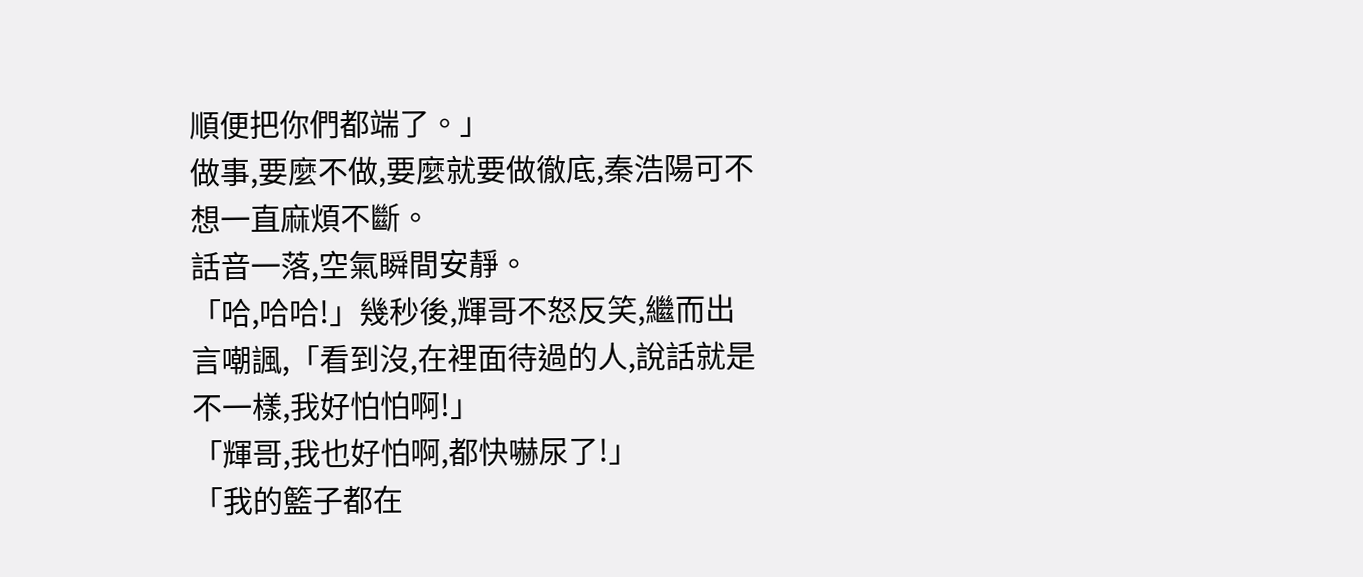順便把你們都端了。」
做事,要麼不做,要麼就要做徹底,秦浩陽可不想一直麻煩不斷。
話音一落,空氣瞬間安靜。
「哈,哈哈!」幾秒後,輝哥不怒反笑,繼而出言嘲諷,「看到沒,在裡面待過的人,說話就是不一樣,我好怕怕啊!」
「輝哥,我也好怕啊,都快嚇尿了!」
「我的籃子都在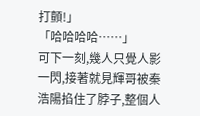打顫!」
「哈哈哈哈……」
可下一刻,幾人只覺人影一閃,接著就見輝哥被秦浩陽掐住了脖子,整個人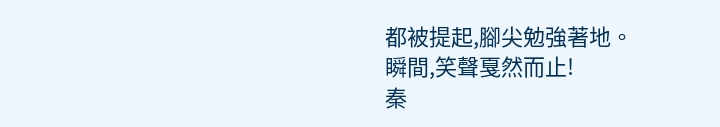都被提起,腳尖勉強著地。
瞬間,笑聲戛然而止!
秦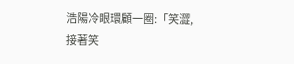浩陽冷眼環顧一圈:「笑澀,接著笑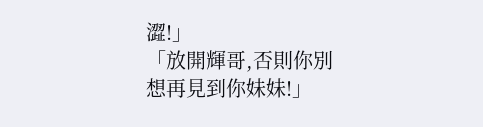澀!」
「放開輝哥,否則你別想再見到你妹妹!」